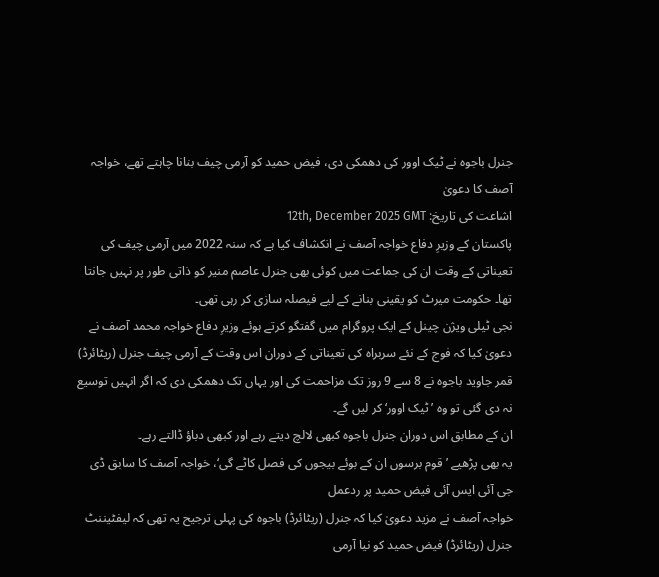جنرل باجوہ نے ٹیک اوور کی دھمکی دی، فیض حمید کو آرمی چیف بنانا چاہتے تھے، خواجہ آصف کا دعویٰ
اشاعت کی تاریخ: 12th, December 2025 GMT
پاکستان کے وزیرِ دفاع خواجہ آصف نے انکشاف کیا ہے کہ سنہ 2022 میں آرمی چیف کی تعیناتی کے وقت ان کی جماعت میں کوئی بھی جنرل عاصم منیر کو ذاتی طور پر نہیں جانتا تھا۔ حکومت میرٹ کو یقینی بنانے کے لیے فیصلہ سازی کر رہی تھی۔
نجی ٹیلی ویژن چینل کے ایک پروگرام میں گفتگو کرتے ہوئے وزیرِ دفاع خواجہ محمد آصف نے دعویٰ کیا کہ فوج کے نئے سربراہ کی تعیناتی کے دوران اس وقت کے آرمی چیف جنرل (ریٹائرڈ) قمر جاوید باجوہ نے 8 سے 9 روز تک مزاحمت کی اور یہاں تک دھمکی دی کہ اگر انہیں توسیع نہ دی گئی تو وہ ’ٹیک اوور‘ کر لیں گے۔
ان کے مطابق اس دوران جنرل باجوہ کبھی لالچ دیتے رہے اور کبھی دباؤ ڈالتے رہے۔
یہ بھی پڑھیے ’قوم برسوں ان کے بوئے بیجوں کی فصل کاٹے گی‘، خواجہ آصف کا سابق ڈی جی آئی ایس آئی فیض حمید پر ردعمل
خواجہ آصف نے مزید دعویٰ کیا کہ جنرل (ریٹائرڈ) باجوہ کی پہلی ترجیح یہ تھی کہ لیفٹیننٹ جنرل (ریٹائرڈ) فیض حمید کو نیا آرمی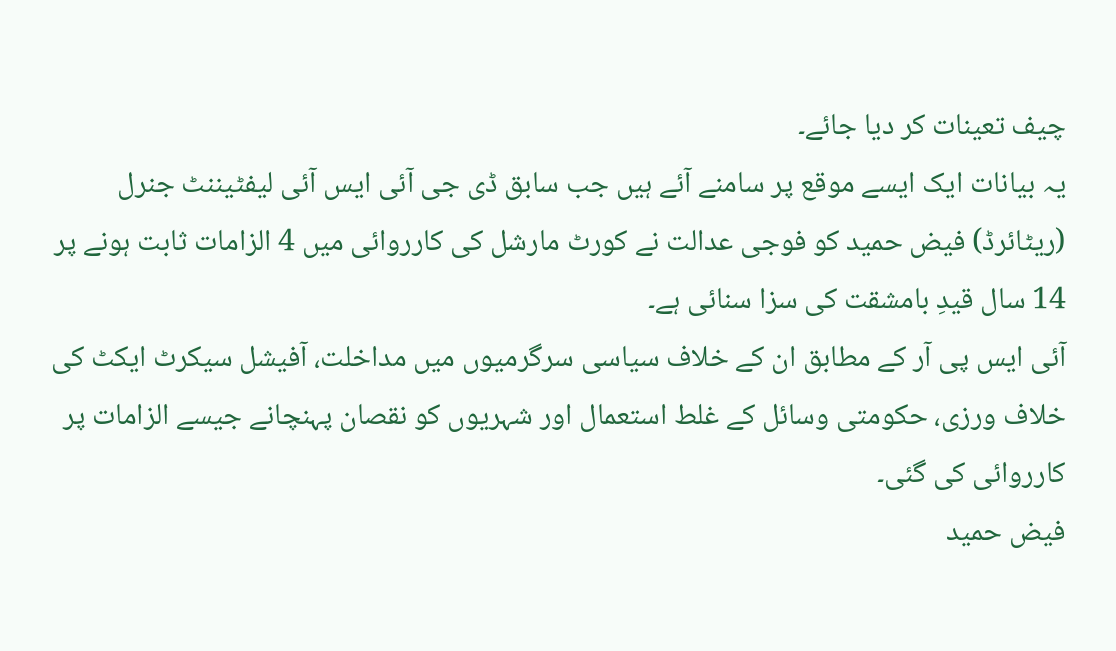چیف تعینات کر دیا جائے۔
یہ بیانات ایک ایسے موقع پر سامنے آئے ہیں جب سابق ڈی جی آئی ایس آئی لیفٹیننٹ جنرل (ریٹائرڈ) فیض حمید کو فوجی عدالت نے کورٹ مارشل کی کارروائی میں 4 الزامات ثابت ہونے پر 14 سال قیدِ بامشقت کی سزا سنائی ہے۔
آئی ایس پی آر کے مطابق ان کے خلاف سیاسی سرگرمیوں میں مداخلت، آفیشل سیکرٹ ایکٹ کی خلاف ورزی، حکومتی وسائل کے غلط استعمال اور شہریوں کو نقصان پہنچانے جیسے الزامات پر کارروائی کی گئی۔
فیض حمید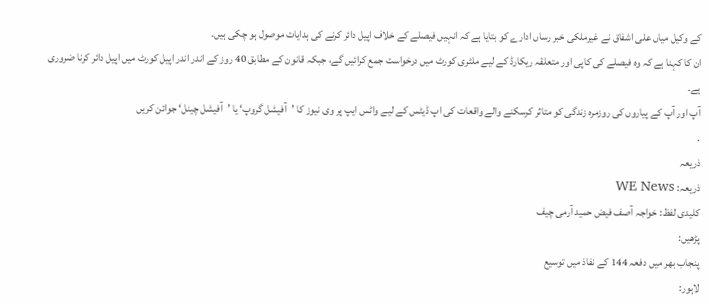کے وکیل میاں علی اشفاق نے غیرملکی خبر رساں ادارے کو بتایا ہے کہ انہیں فیصلے کے خلاف اپیل دائر کرنے کی ہدایات موصول ہو چکی ہیں۔
ان کا کہنا ہے کہ وہ فیصلے کی کاپی اور متعلقہ ریکارڈ کے لیے ملٹری کورٹ میں درخواست جمع کرائیں گے، جبکہ قانون کے مطابق 40 روز کے اندر اندر اپیل کورٹ میں اپیل دائر کرنا ضروری ہے۔
آپ اور آپ کے پیاروں کی روزمرہ زندگی کو متاثر کرسکنے والے واقعات کی اپ ڈیٹس کے لیے واٹس ایپ پر وی نیوز کا ’آفیشل گروپ‘ یا ’آفیشل چینل‘ جوائن کریں
.
ذریعہ
ذریعہ: WE News
کلیدی لفظ: خواجہ آصف فیض حمید آرمی چیف
پڑھیں:
پنجاب بھر میں دفعہ 144 کے نفاذ میں توسیع
لاہور: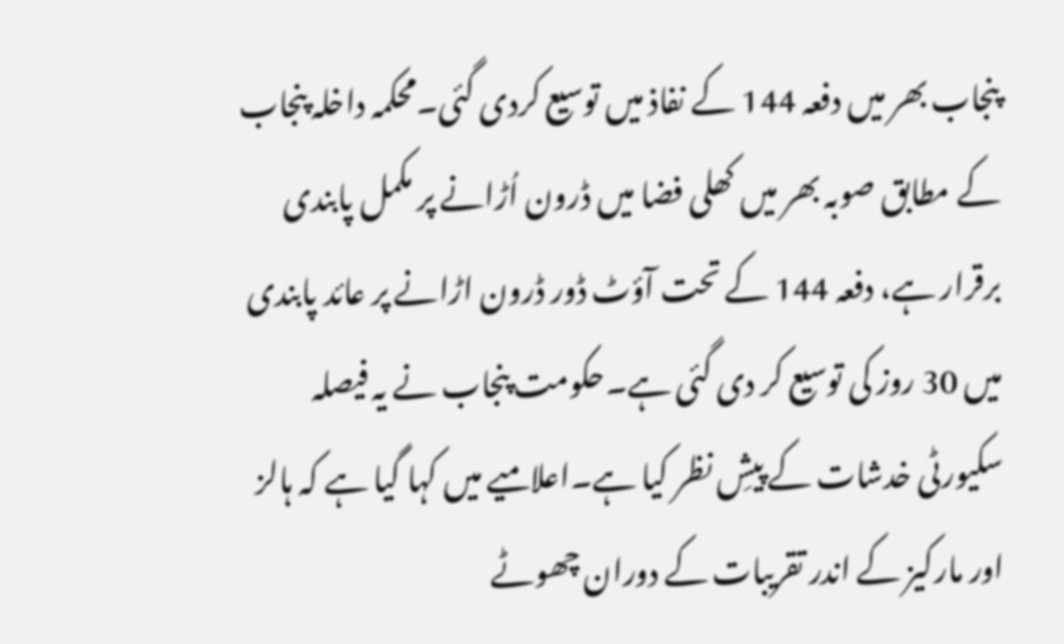پنجاب بھر میں دفعہ 144 کے نفاذ میں توسیع کردی گئی۔محکمہ داخلہ پنجاب کے مطابق صوبہ بھر میں کھلی فضا میں ڈرون اُڑانے پر مکمل پابندی برقرار ہے، دفعہ 144 کے تحت آؤٹ ڈور ڈرون اڑانے پر عائد پابندی میں 30 روز کی توسیع کر دی گئی ہے۔حکومت پنجاب نے یہ فیصلہ سکیورٹی خدشات کے پیشِ نظر کیا ہے۔اعلامیے میں کہا گیا ہے کہ ہالز اور مارکیز کے اندر تقریبات کے دوران چھوٹے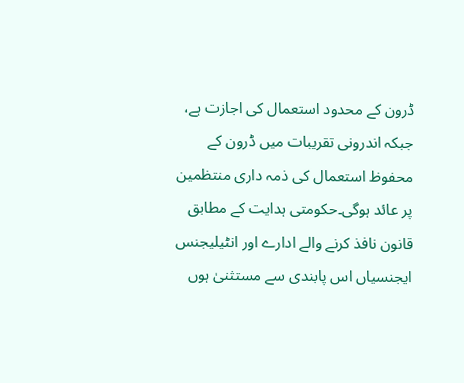ڈرون کے محدود استعمال کی اجازت ہے، جبکہ اندرونی تقریبات میں ڈرون کے محفوظ استعمال کی ذمہ داری منتظمین پر عائد ہوگی۔حکومتی ہدایت کے مطابق قانون نافذ کرنے والے ادارے اور انٹیلیجنس ایجنسیاں اس پابندی سے مستثنیٰ ہوں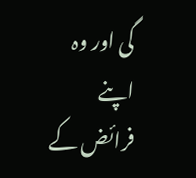گی اور وہ اپنے فرائض کے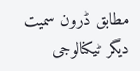مطابق ڈرون سمیت دیگر ٹیکنالوجی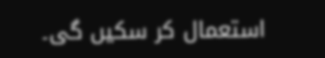استعمال کر سکیں گی۔